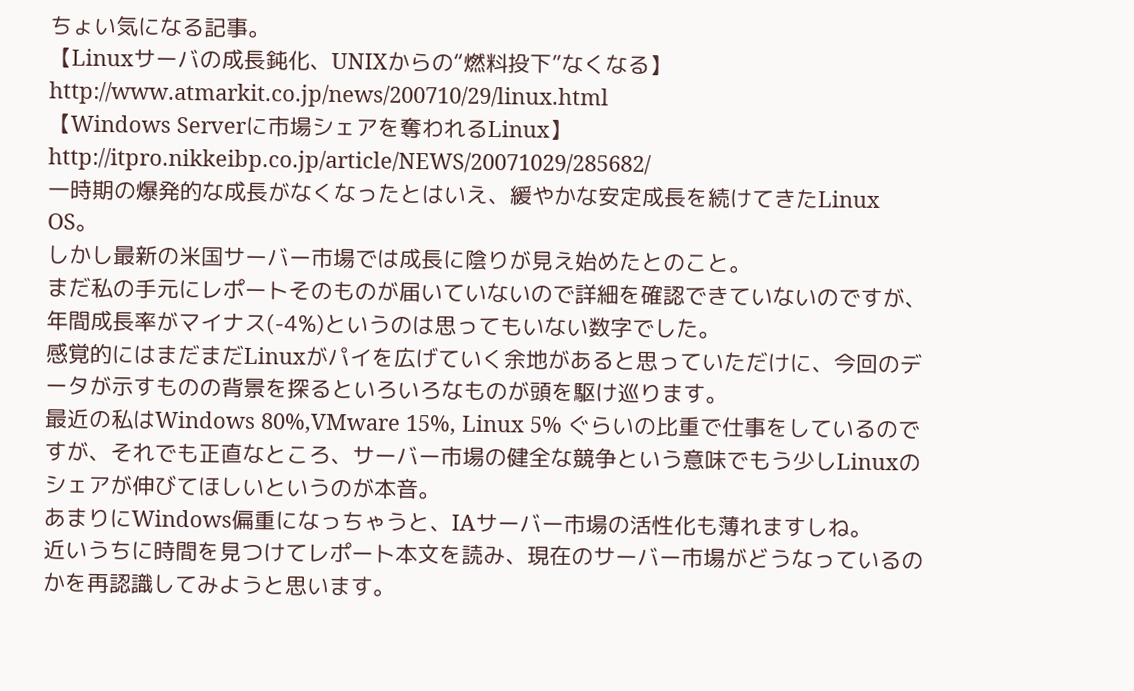ちょい気になる記事。
【Linuxサーバの成長鈍化、UNIXからの“燃料投下”なくなる】
http://www.atmarkit.co.jp/news/200710/29/linux.html
【Windows Serverに市場シェアを奪われるLinux】
http://itpro.nikkeibp.co.jp/article/NEWS/20071029/285682/
一時期の爆発的な成長がなくなったとはいえ、緩やかな安定成長を続けてきたLinux OS。
しかし最新の米国サーバー市場では成長に陰りが見え始めたとのこと。
まだ私の手元にレポートそのものが届いていないので詳細を確認できていないのですが、年間成長率がマイナス(-4%)というのは思ってもいない数字でした。
感覚的にはまだまだLinuxがパイを広げていく余地があると思っていただけに、今回のデータが示すものの背景を探るといろいろなものが頭を駆け巡ります。
最近の私はWindows 80%,VMware 15%, Linux 5% ぐらいの比重で仕事をしているのですが、それでも正直なところ、サーバー市場の健全な競争という意味でもう少しLinuxのシェアが伸びてほしいというのが本音。
あまりにWindows偏重になっちゃうと、IAサーバー市場の活性化も薄れますしね。
近いうちに時間を見つけてレポート本文を読み、現在のサーバー市場がどうなっているのかを再認識してみようと思います。